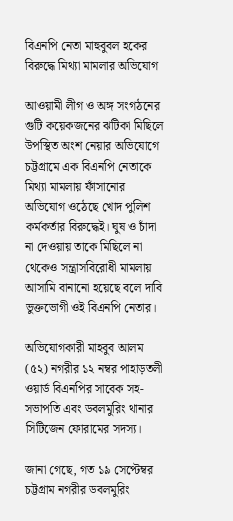বিএনপি নেতা মাহুবুবল হকের বিরুদ্ধে মিথ্যা মামলার অভিযোগ

আওয়ামী লীগ ও অঙ্গ সংগঠনের গুটি কয়েকজনের ঝটিকা মিছিলে উপস্থিত অংশ নেয়ার অভিযোগে চট্টগ্রামে এক বিএনপি নেতাকে মিথ্যা মামলায় ফাঁসানোর অভিযোগ ওঠেছে খোদ পুলিশ কর্মকর্তার বিরুদ্ধেই। ঘুষ ও চাঁদা না দেওয়ায় তাকে মিছিলে না থেকেও সন্ত্রাসবিরোধী মামলায় আসামি বানানো হয়েছে বলে দাবি ভুক্তভোগী ওই বিএনপি নেতার।

অভিযোগকারী মাহবুব আলম (৫২) নগরীর ১২ নম্বর পাহাড়তলী ওয়ার্ড বিএনপির সাবেক সহ-সভাপতি এবং ডবলমুরিং থানার সিটিজেন ফোরামের সদস্য।

জানা গেছে, গত ১৯ সেপ্টেম্বর চট্টগ্রাম নগরীর ডবলমুরিং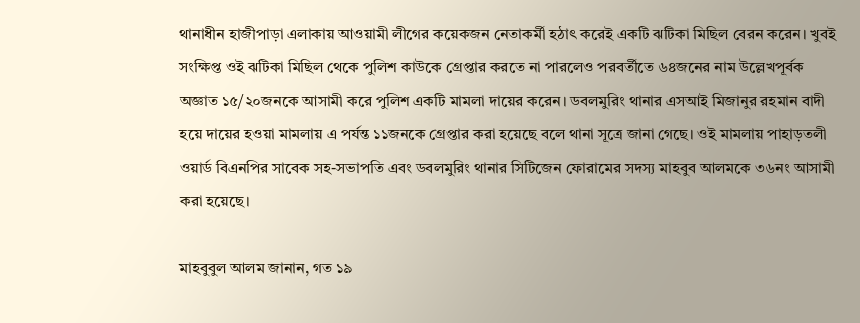থানাধীন হাজীপাড়া এলাকায় আওয়ামী লীগের কয়েকজন নেতাকর্মী হঠাৎ করেই একটি ঝটিকা মিছিল বেরন করেন। খুবই সংক্ষিপ্ত ওই ঝটিকা মিছিল থেকে পুলিশ কাউকে গ্রেপ্তার করতে না পারলেও পরবর্তীতে ৬৪জনের নাম উল্লেখপূর্বক অজ্ঞাত ১৫/২০জনকে আসামী করে পুলিশ একটি মামলা দায়ের করেন। ডবলমুরিং থানার এসআই মিজানুর রহমান বাদী হয়ে দায়ের হওয়া মামলায় এ পর্যন্ত ১১জনকে গ্রেপ্তার করা হয়েছে বলে থানা সূত্রে জানা গেছে। ওই মামলায় পাহাড়তলী ওয়ার্ড বিএনপির সাবেক সহ-সভাপতি এবং ডবলমুরিং থানার সিটিজেন ফোরামের সদস্য মাহবুব আলমকে ৩৬নং আসামী করা হয়েছে।

মাহবুবুল আলম জানান, গত ১৯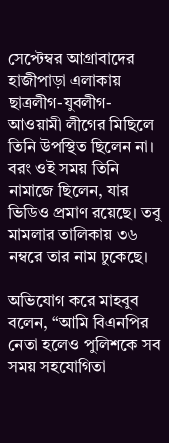সেপ্টেম্বর আগ্রাবাদের হাজীপাড়া এলাকায় ছাত্রলীগ-যুবলীগ-আওয়ামী লীগের মিছিলে তিনি উপস্থিত ছিলেন না। বরং ওই সময় তিনি নামাজে ছিলেন, যার ভিডিও প্রমাণ রয়েছে। তবু মামলার তালিকায় ৩৬ নম্বরে তার নাম ঢুকেছে।

অভিযোগ করে মাহবুব বলেন, “আমি বিএনপির নেতা হলেও পুলিশকে সব সময় সহযোগিতা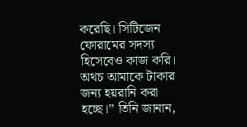করেছি। সিটিজেন ফোরামের সদস্য হিসেবেও কাজ করি। অথচ আমাকে টাকার জন্য হয়রানি করা হচ্ছে।” তিনি জানান,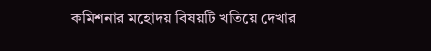কমিশনার মহোদয় বিষয়টি খতিয়ে দেখার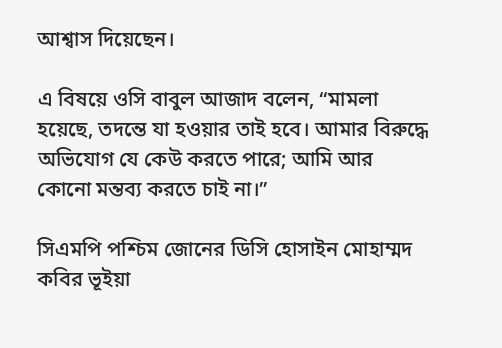আশ্বাস দিয়েছেন।

এ বিষয়ে ওসি বাবুল আজাদ বলেন, “মামলা হয়েছে, তদন্তে যা হওয়ার তাই হবে। আমার বিরুদ্ধে অভিযোগ যে কেউ করতে পারে; আমি আর কোনো মন্তব্য করতে চাই না।”

সিএমপি পশ্চিম জোনের ডিসি হোসাইন মোহাম্মদ কবির ভূইয়া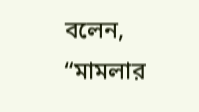বলেন, “মামলার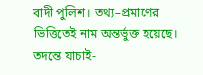বাদী পুলিশ। তথ্য–প্রমাণের ভিত্তিতেই নাম অন্তর্ভুক্ত হয়েছে। তদন্তে যাচাই-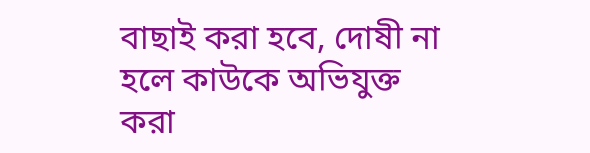বাছাই করা হবে, দোষী না হলে কাউকে অভিযুক্ত করা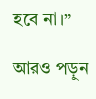হবে না।”

আরও পড়ুন